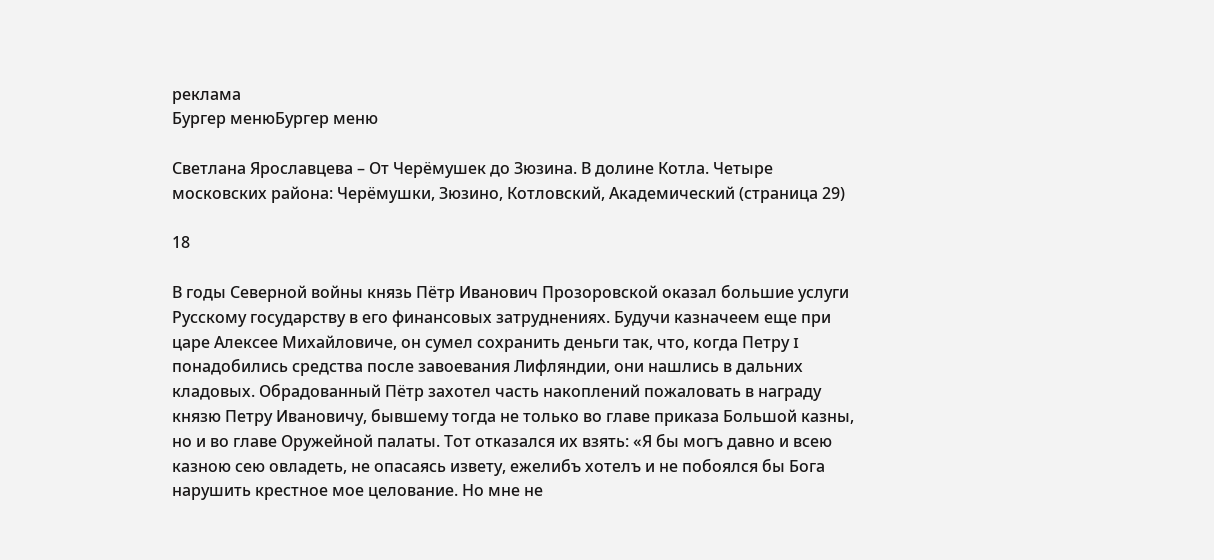реклама
Бургер менюБургер меню

Светлана Ярославцева – От Черёмушек до Зюзина. В долине Котла. Четыре московских района: Черёмушки, Зюзино, Котловский, Академический (страница 29)

18

В годы Северной войны князь Пётр Иванович Прозоровской оказал большие услуги Русскому государству в его финансовых затруднениях. Будучи казначеем еще при царе Алексее Михайловиче, он сумел сохранить деньги так, что, когда Петру I понадобились средства после завоевания Лифляндии, они нашлись в дальних кладовых. Обрадованный Пётр захотел часть накоплений пожаловать в награду князю Петру Ивановичу, бывшему тогда не только во главе приказа Большой казны, но и во главе Оружейной палаты. Тот отказался их взять: «Я бы могъ давно и всею казною сею овладеть, не опасаясь извету, ежелибъ хотелъ и не побоялся бы Бога нарушить крестное мое целование. Но мне не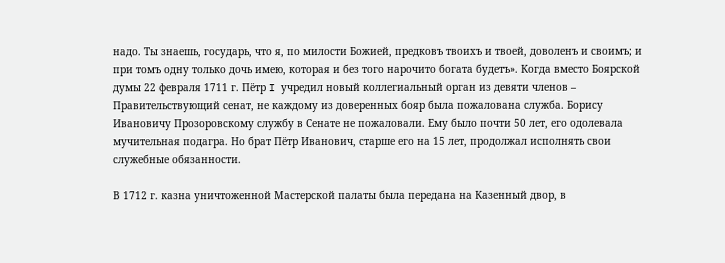надо. Ты знаешь, государь, что я, по милости Божией, предковъ твоихъ и твоей, доволенъ и своимъ; и при томъ одну только дочь имею, которая и без того нарочито богата будетъ». Когда вместо Боярской думы 22 февраля 1711 г. Пётр I учредил новый коллегиальный орган из девяти членов – Правительствующий сенат, не каждому из доверенных бояр была пожалована служба. Борису Ивановичу Прозоровскому службу в Сенате не пожаловали. Ему было почти 50 лет, его одолевала мучительная подагра. Но брат Пётр Иванович, старше его на 15 лет, продолжал исполнять свои служебные обязанности.

В 1712 г. казна уничтоженной Мастерской палаты была передана на Казенный двор, в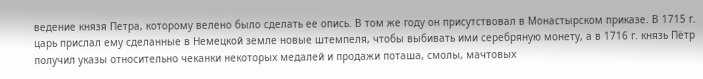ведение князя Петра, которому велено было сделать ее опись. В том же году он присутствовал в Монастырском приказе. В 1715 г. царь прислал ему сделанные в Немецкой земле новые штемпеля, чтобы выбивать ими серебряную монету, а в 1716 г. князь Пётр получил указы относительно чеканки некоторых медалей и продажи поташа, смолы, мачтовых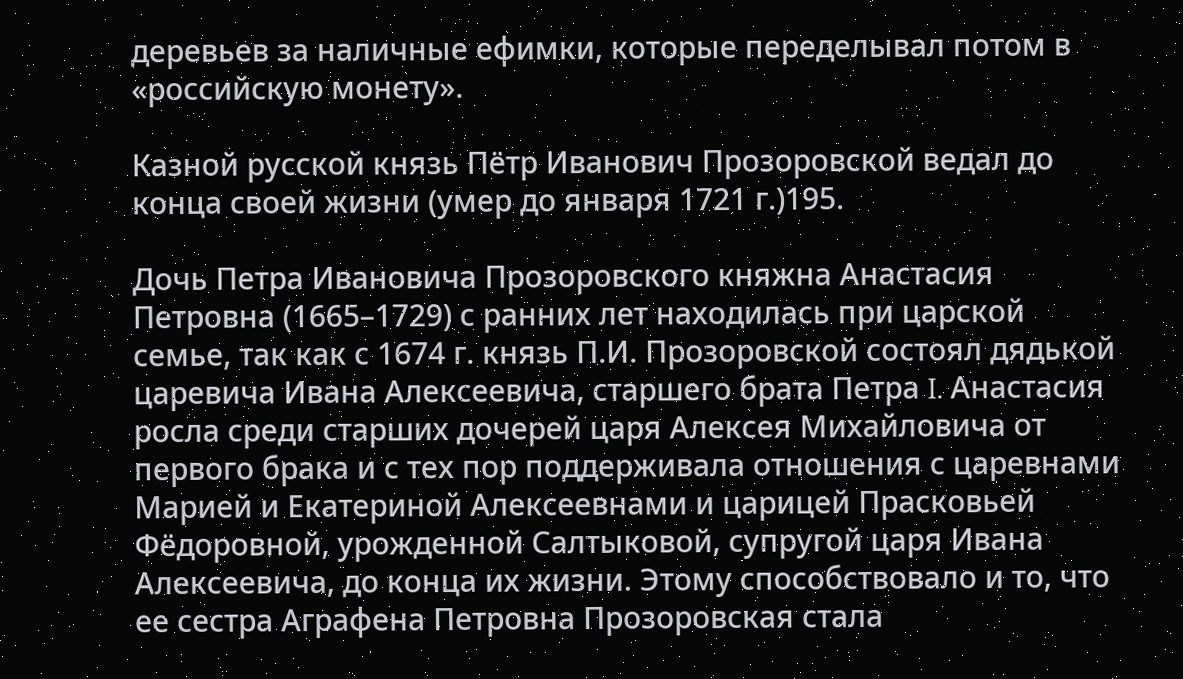деревьев за наличные ефимки, которые переделывал потом в «российскую монету».

Казной русской князь Пётр Иванович Прозоровской ведал до конца своей жизни (умер до января 1721 г.)195.

Дочь Петра Ивановича Прозоровского княжна Анастасия Петровна (1665–1729) с ранних лет находилась при царской семье, так как с 1674 г. князь П.И. Прозоровской состоял дядькой царевича Ивана Алексеевича, старшего брата Петра I. Анастасия росла среди старших дочерей царя Алексея Михайловича от первого брака и с тех пор поддерживала отношения с царевнами Марией и Екатериной Алексеевнами и царицей Прасковьей Фёдоровной, урожденной Салтыковой, супругой царя Ивана Алексеевича, до конца их жизни. Этому способствовало и то, что ее сестра Аграфена Петровна Прозоровская стала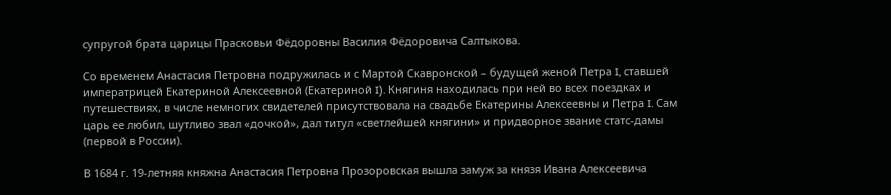супругой брата царицы Прасковьи Фёдоровны Василия Фёдоровича Салтыкова.

Со временем Анастасия Петровна подружилась и с Мартой Скавронской – будущей женой Петра I, ставшей императрицей Екатериной Алексеевной (Екатериной I). Княгиня находилась при ней во всех поездках и путешествиях, в числе немногих свидетелей присутствовала на свадьбе Екатерины Алексеевны и Петра I. Сам царь ее любил, шутливо звал «дочкой», дал титул «светлейшей княгини» и придворное звание статс-дамы (первой в России).

В 1684 г. 19-летняя княжна Анастасия Петровна Прозоровская вышла замуж за князя Ивана Алексеевича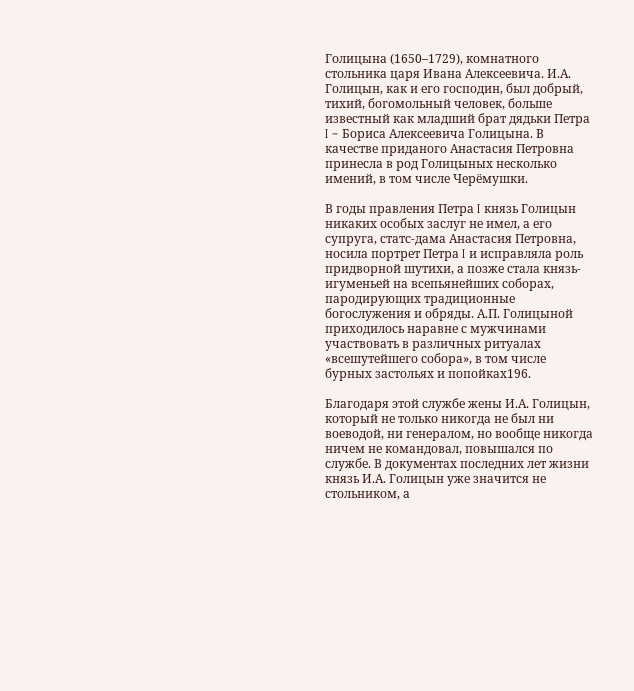Голицына (1650–1729), комнатного стольника царя Ивана Алексеевича. И.А. Голицын, как и его господин, был добрый, тихий, богомольный человек, больше известный как младший брат дядьки Петра I – Бориса Алексеевича Голицына. В качестве приданого Анастасия Петровна принесла в род Голицыных несколько имений, в том числе Черёмушки.

В годы правления Петра I князь Голицын никаких особых заслуг не имел, а его супруга, статс-дама Анастасия Петровна, носила портрет Петра I и исправляла роль придворной шутихи, а позже стала князь-игуменьей на всепьянейших соборах, пародирующих традиционные богослужения и обряды. А.П. Голицыной приходилось наравне с мужчинами участвовать в различных ритуалах «всешутейшего собора», в том числе бурных застольях и попойках196.

Благодаря этой службе жены И.А. Голицын, который не только никогда не был ни воеводой, ни генералом, но вообще никогда ничем не командовал, повышался по службе. В документах последних лет жизни князь И.А. Голицын уже значится не стольником, а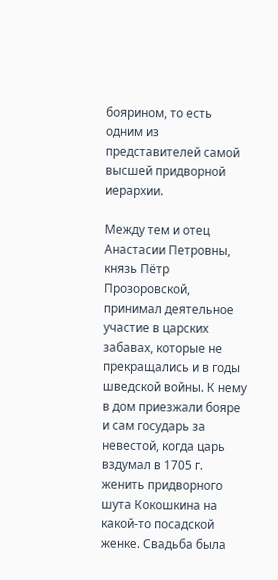боярином, то есть одним из представителей самой высшей придворной иерархии.

Между тем и отец Анастасии Петровны, князь Пётр Прозоровской, принимал деятельное участие в царских забавах, которые не прекращались и в годы шведской войны. К нему в дом приезжали бояре и сам государь за невестой, когда царь вздумал в 1705 г. женить придворного шута Кокошкина на какой-то посадской женке. Свадьба была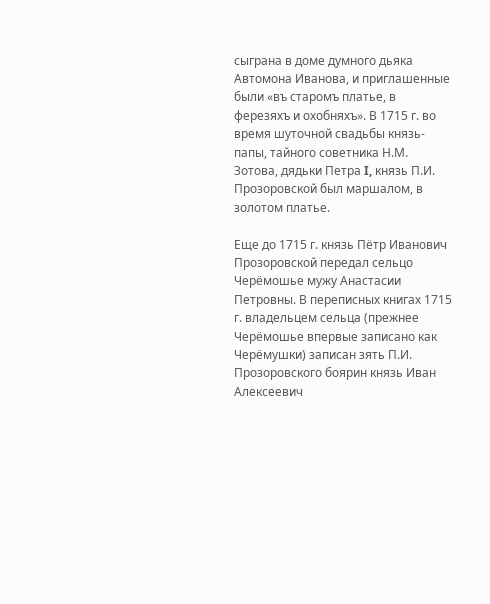сыграна в доме думного дьяка Автомона Иванова, и приглашенные были «въ старомъ платье, в ферезяхъ и охобняхъ». В 1715 г. во время шуточной свадьбы князь-папы, тайного советника Н.М. Зотова, дядьки Петра I, князь П.И. Прозоровской был маршалом, в золотом платье.

Еще до 1715 г. князь Пётр Иванович Прозоровской передал сельцо Черёмошье мужу Анастасии Петровны. В переписных книгах 1715 г. владельцем сельца (прежнее Черёмошье впервые записано как Черёмушки) записан зять П.И. Прозоровского боярин князь Иван Алексеевич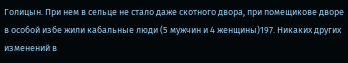Голицын. При нем в сельце не стало даже скотного двора, при помещикове дворе в особой избе жили кабальные люди (5 мужчин и 4 женщины)197. Никаких других изменений в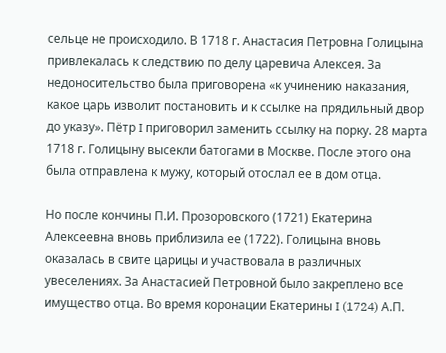сельце не происходило. В 1718 г. Анастасия Петровна Голицына привлекалась к следствию по делу царевича Алексея. За недоносительство была приговорена «к учинению наказания, какое царь изволит постановить и к ссылке на прядильный двор до указу». Пётр I приговорил заменить ссылку на порку. 28 марта 1718 г. Голицыну высекли батогами в Москве. После этого она была отправлена к мужу, который отослал ее в дом отца.

Но после кончины П.И. Прозоровского (1721) Екатерина Алексеевна вновь приблизила ее (1722). Голицына вновь оказалась в свите царицы и участвовала в различных увеселениях. За Анастасией Петровной было закреплено все имущество отца. Во время коронации Екатерины I (1724) А.П.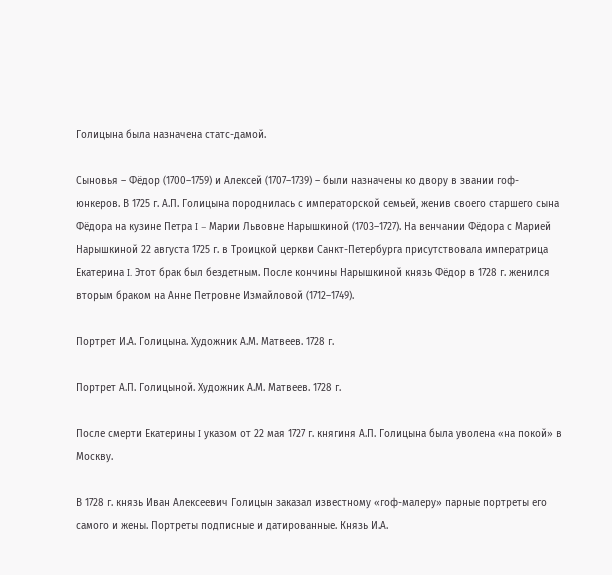Голицына была назначена статс-дамой.

Сыновья – Фёдор (1700–1759) и Алексей (1707–1739) – были назначены ко двору в звании гоф-юнкеров. В 1725 г. А.П. Голицына породнилась с императорской семьей, женив своего старшего сына Фёдора на кузине Петра I – Марии Львовне Нарышкиной (1703–1727). На венчании Фёдора с Марией Нарышкиной 22 августа 1725 г. в Троицкой церкви Санкт-Петербурга присутствовала императрица Екатерина I. Этот брак был бездетным. После кончины Нарышкиной князь Фёдор в 1728 г. женился вторым браком на Анне Петровне Измайловой (1712–1749).

Портрет И.А. Голицына. Художник А.М. Матвеев. 1728 г.

Портрет А.П. Голицыной. Художник А.М. Матвеев. 1728 г.

После смерти Екатерины I указом от 22 мая 1727 г. княгиня А.П. Голицына была уволена «на покой» в Москву.

В 1728 г. князь Иван Алексеевич Голицын заказал известному «гоф-малеру» парные портреты его самого и жены. Портреты подписные и датированные. Князь И.А.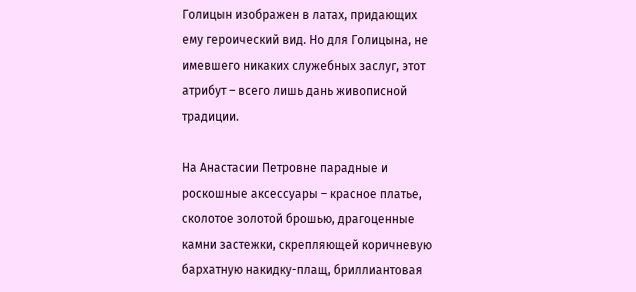Голицын изображен в латах, придающих ему героический вид. Но для Голицына, не имевшего никаких служебных заслуг, этот атрибут – всего лишь дань живописной традиции.

На Анастасии Петровне парадные и роскошные аксессуары – красное платье, сколотое золотой брошью, драгоценные камни застежки, скрепляющей коричневую бархатную накидку-плащ, бриллиантовая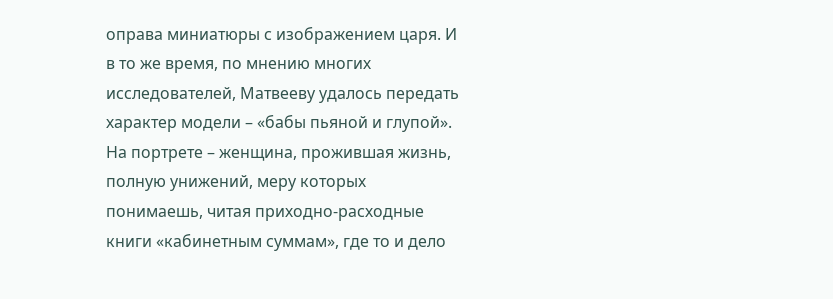оправа миниатюры с изображением царя. И в то же время, по мнению многих исследователей, Матвееву удалось передать характер модели – «бабы пьяной и глупой». На портрете – женщина, прожившая жизнь, полную унижений, меру которых понимаешь, читая приходно-расходные книги «кабинетным суммам», где то и дело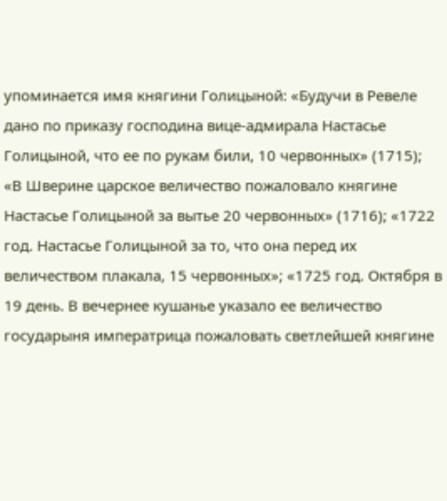упоминается имя княгини Голицыной: «Будучи в Ревеле дано по приказу господина вице-адмирала Настасье Голицыной, что ее по рукам били, 10 червонных» (1715); «В Шверине царское величество пожаловало княгине Настасье Голицыной за вытье 20 червонных» (1716); «1722 год. Настасье Голицыной за то, что она перед их величеством плакала, 15 червонных»; «1725 год. Октября в 19 день. В вечернее кушанье указало ее величество государыня императрица пожаловать светлейшей княгине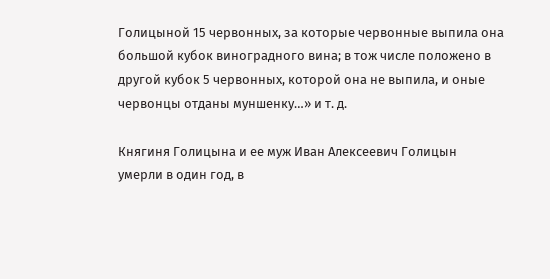Голицыной 15 червонных, за которые червонные выпила она большой кубок виноградного вина; в тож числе положено в другой кубок 5 червонных, которой она не выпила, и оные червонцы отданы муншенку…» и т. д.

Княгиня Голицына и ее муж Иван Алексеевич Голицын умерли в один год, в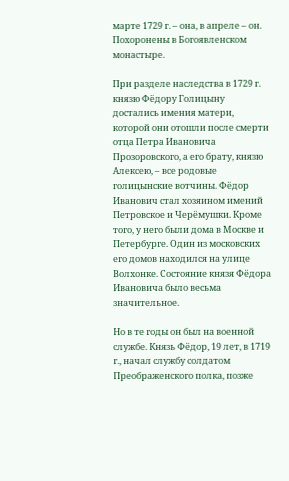марте 1729 г. – она, в апреле – он. Похоронены в Богоявленском монастыре.

При разделе наследства в 1729 г. князю Фёдору Голицыну достались имения матери, которой они отошли после смерти отца Петра Ивановича Прозоровского, а его брату, князю Алексею, – все родовые голицынские вотчины. Фёдор Иванович стал хозяином имений Петровское и Черёмушки. Кроме того, у него были дома в Москве и Петербурге. Один из московских его домов находился на улице Волхонке. Состояние князя Фёдора Ивановича было весьма значительное.

Но в те годы он был на военной службе. Князь Фёдор, 19 лет, в 1719 г., начал службу солдатом Преображенского полка, позже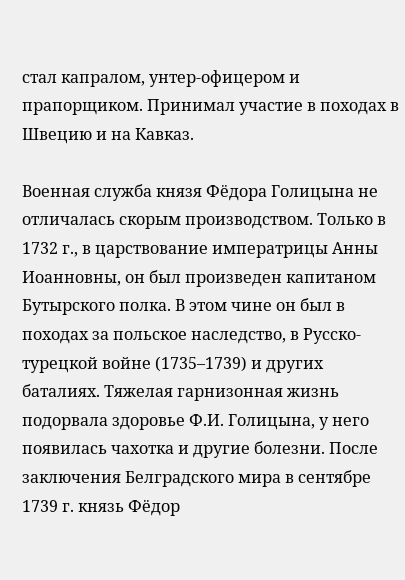стал капралом, унтер-офицером и прапорщиком. Принимал участие в походах в Швецию и на Кавказ.

Военная служба князя Фёдора Голицына не отличалась скорым производством. Только в 1732 г., в царствование императрицы Анны Иоанновны, он был произведен капитаном Бутырского полка. В этом чине он был в походах за польское наследство, в Русско-турецкой войне (1735–1739) и других баталиях. Тяжелая гарнизонная жизнь подорвала здоровье Ф.И. Голицына, у него появилась чахотка и другие болезни. После заключения Белградского мира в сентябре 1739 г. князь Фёдор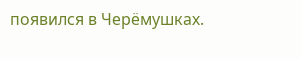появился в Черёмушках.